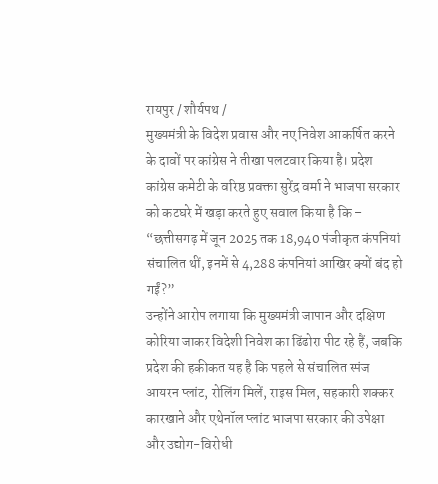रायपुर / शौर्यपथ /
मुख्यमंत्री के विदेश प्रवास और नए निवेश आकर्षित करने के दावों पर कांग्रेस ने तीखा पलटवार किया है। प्रदेश कांग्रेस कमेटी के वरिष्ठ प्रवक्ता सुरेंद्र वर्मा ने भाजपा सरकार को कटघरे में खड़ा करते हुए सवाल किया है कि – “छत्तीसगढ़ में जून 2025 तक 18,940 पंजीकृत कंपनियां संचालित थीं, इनमें से 4,288 कंपनियां आखिर क्यों बंद हो गईं?”
उन्होंने आरोप लगाया कि मुख्यमंत्री जापान और दक्षिण कोरिया जाकर विदेशी निवेश का ढिंढोरा पीट रहे हैं, जबकि प्रदेश की हकीकत यह है कि पहले से संचालित स्पंज आयरन प्लांट, रोलिंग मिलें, राइस मिल, सहकारी शक्कर कारखाने और एथेनॉल प्लांट भाजपा सरकार की उपेक्षा और उद्योग-विरोधी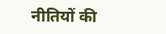नीतियों की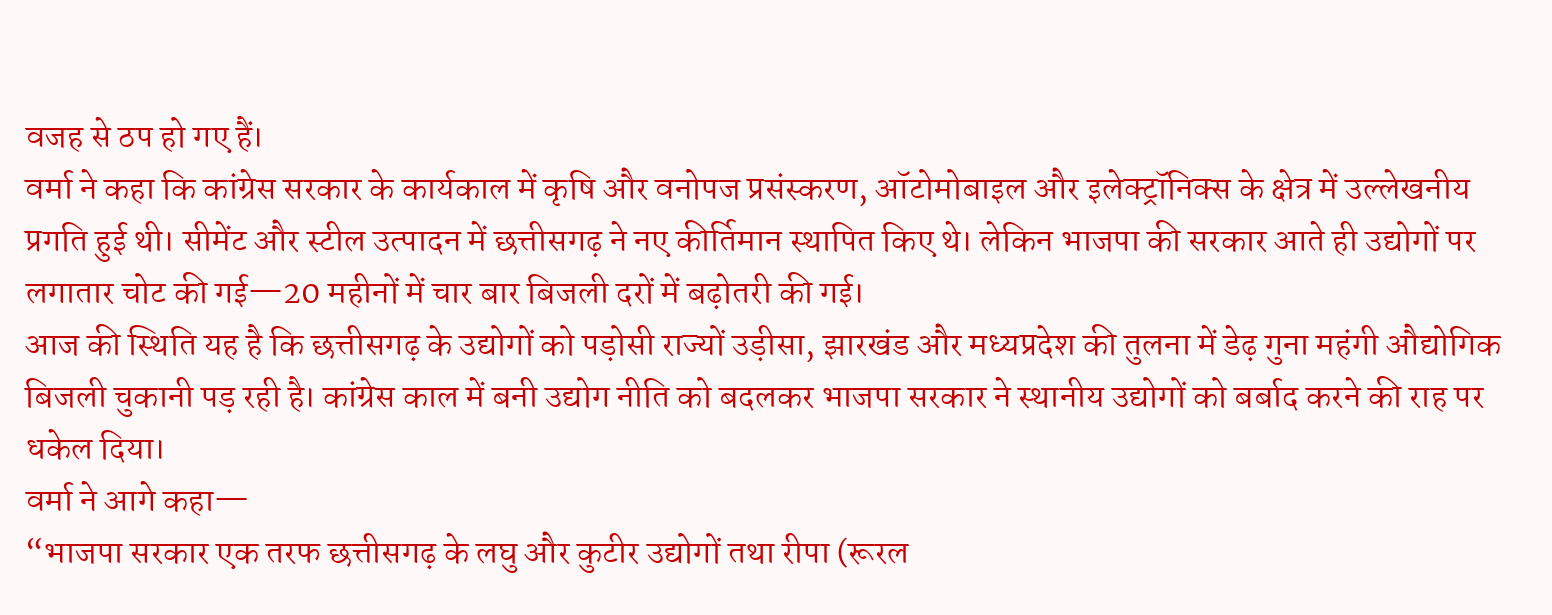वजह से ठप हो गए हैं।
वर्मा ने कहा कि कांग्रेस सरकार के कार्यकाल में कृषि और वनोपज प्रसंस्करण, ऑटोमोबाइल और इलेक्ट्रॉनिक्स के क्षेत्र में उल्लेखनीय प्रगति हुई थी। सीमेंट और स्टील उत्पादन में छत्तीसगढ़ ने नए कीर्तिमान स्थापित किए थे। लेकिन भाजपा की सरकार आते ही उद्योगों पर लगातार चोट की गई—20 महीनों में चार बार बिजली दरों में बढ़ोतरी की गई।
आज की स्थिति यह है कि छत्तीसगढ़ के उद्योगों को पड़ोसी राज्यों उड़ीसा, झारखंड और मध्यप्रदेश की तुलना में डेढ़ गुना महंगी औद्योगिक बिजली चुकानी पड़ रही है। कांग्रेस काल में बनी उद्योग नीति को बदलकर भाजपा सरकार ने स्थानीय उद्योगों को बर्बाद करने की राह पर धकेल दिया।
वर्मा ने आगे कहा—
“भाजपा सरकार एक तरफ छत्तीसगढ़ के लघु और कुटीर उद्योगों तथा रीपा (रूरल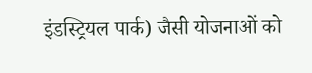इंडस्ट्रियल पार्क) जैसी योजनाओं को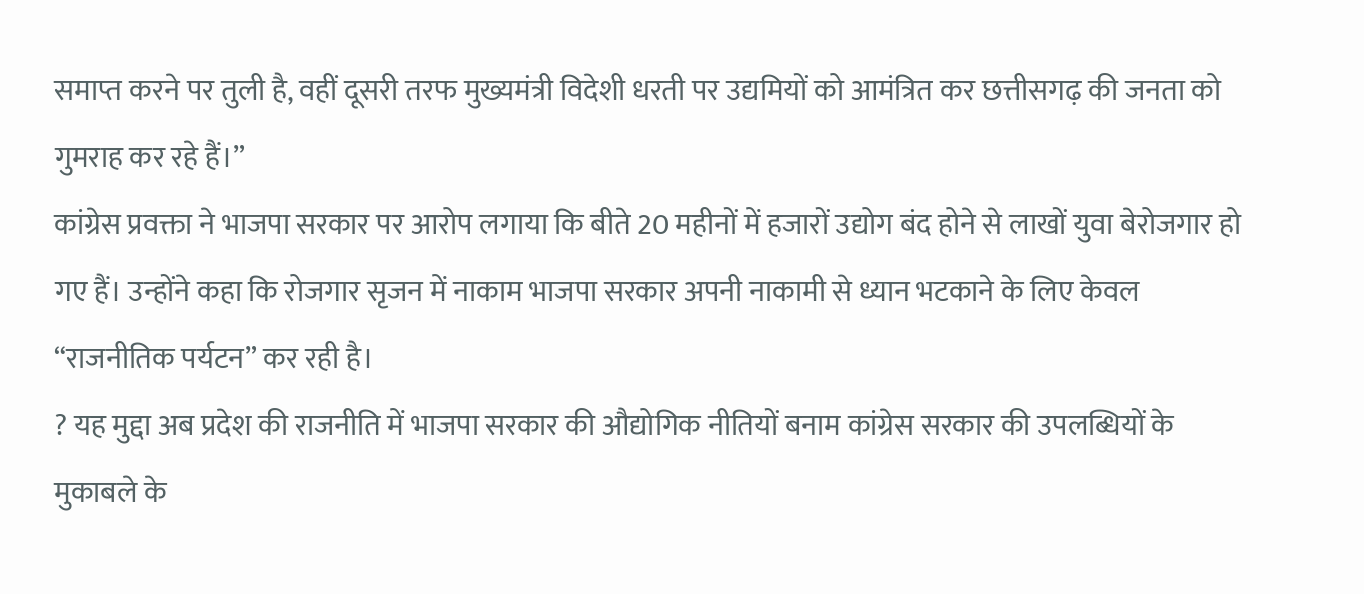समाप्त करने पर तुली है, वहीं दूसरी तरफ मुख्यमंत्री विदेशी धरती पर उद्यमियों को आमंत्रित कर छत्तीसगढ़ की जनता को गुमराह कर रहे हैं।”
कांग्रेस प्रवक्ता ने भाजपा सरकार पर आरोप लगाया कि बीते 20 महीनों में हजारों उद्योग बंद होने से लाखों युवा बेरोजगार हो गए हैं। उन्होंने कहा कि रोजगार सृजन में नाकाम भाजपा सरकार अपनी नाकामी से ध्यान भटकाने के लिए केवल “राजनीतिक पर्यटन” कर रही है।
? यह मुद्दा अब प्रदेश की राजनीति में भाजपा सरकार की औद्योगिक नीतियों बनाम कांग्रेस सरकार की उपलब्धियों के मुकाबले के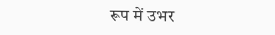रूप में उभर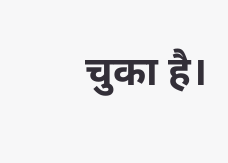चुका है।